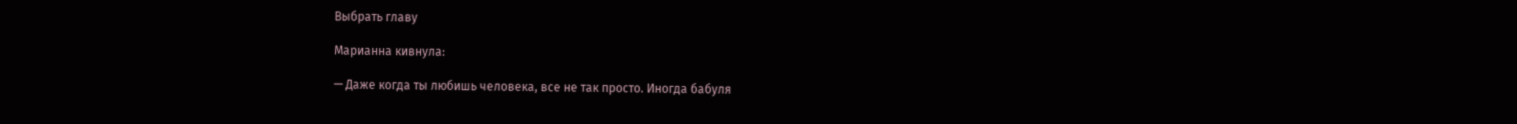Выбрать главу

Марианна кивнула:

— Даже когда ты любишь человека, все не так просто. Иногда бабуля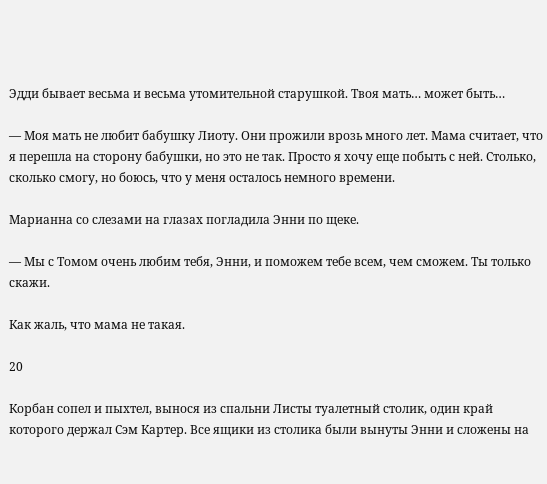Эдди бывает весьма и весьма утомительной старушкой. Твоя мать… может быть…

— Моя мать не любит бабушку Лиоту. Они прожили врозь много лет. Мама считает, что я перешла на сторону бабушки, но это не так. Просто я хочу еще побыть с ней. Столько, сколько смогу, но боюсь, что у меня осталось немного времени.

Марианна со слезами на глазах погладила Энни по щеке.

— Мы с Томом очень любим тебя, Энни, и поможем тебе всем, чем сможем. Ты только скажи.

Как жаль, что мама не такая.

20

Корбан сопел и пыхтел, вынося из спальни Листы туалетный столик, один край которого держал Сэм Картер. Все ящики из столика были вынуты Энни и сложены на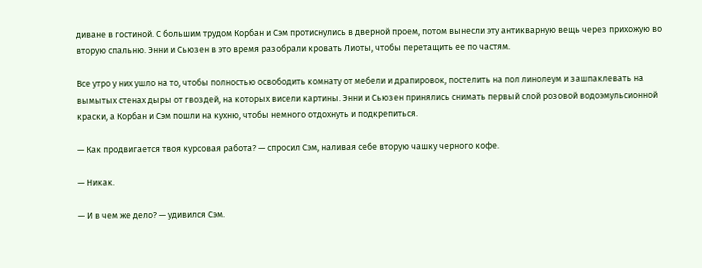диване в гостиной. С большим трудом Корбан и Сэм протиснулись в дверной проем, потом вынесли эту антикварную вещь через прихожую во вторую спальню. Энни и Сьюзен в это время разобрали кровать Лиоты, чтобы перетащить ее по частям.

Все утро у них ушло на то, чтобы полностью освободить комнату от мебели и драпировок, постелить на пол линолеум и зашпаклевать на вымытых стенах дыры от гвоздей, на которых висели картины. Энни и Сьюзен принялись снимать первый слой розовой водоэмульсионной краски, а Корбан и Сэм пошли на кухню, чтобы немного отдохнуть и подкрепиться.

— Как продвигается твоя курсовая работа? — спросил Сэм, наливая себе вторую чашку черного кофе.

— Никак.

— И в чем же дело? — удивился Сэм.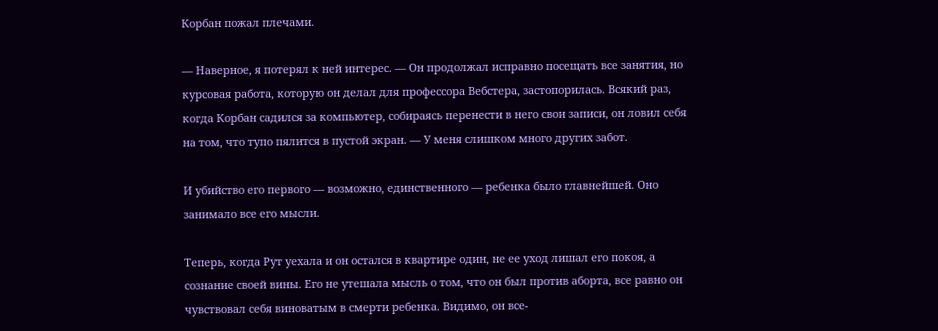Корбан пожал плечами.

— Наверное, я потерял к ней интерес. — Он продолжал исправно посещать все занятия, но курсовая работа, которую он делал для профессора Вебстера, застопорилась. Всякий раз, когда Корбан садился за компьютер, собираясь перенести в него свои записи, он ловил себя на том, что тупо пялится в пустой экран. — У меня слишком много других забот.

И убийство его первого — возможно, единственного — ребенка было главнейшей. Оно занимало все его мысли.

Теперь, когда Рут уехала и он остался в квартире один, не ее уход лишал его покоя, а сознание своей вины. Его не утешала мысль о том, что он был против аборта, все равно он чувствовал себя виноватым в смерти ребенка. Видимо, он все-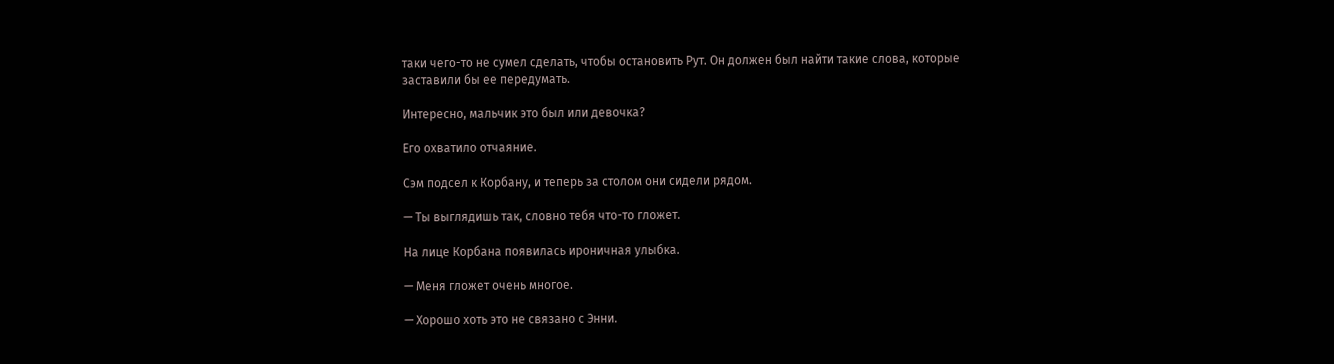таки чего-то не сумел сделать, чтобы остановить Рут. Он должен был найти такие слова, которые заставили бы ее передумать.

Интересно, мальчик это был или девочка?

Его охватило отчаяние.

Сэм подсел к Корбану, и теперь за столом они сидели рядом.

— Ты выглядишь так, словно тебя что-то гложет.

На лице Корбана появилась ироничная улыбка.

— Меня гложет очень многое.

— Хорошо хоть это не связано с Энни.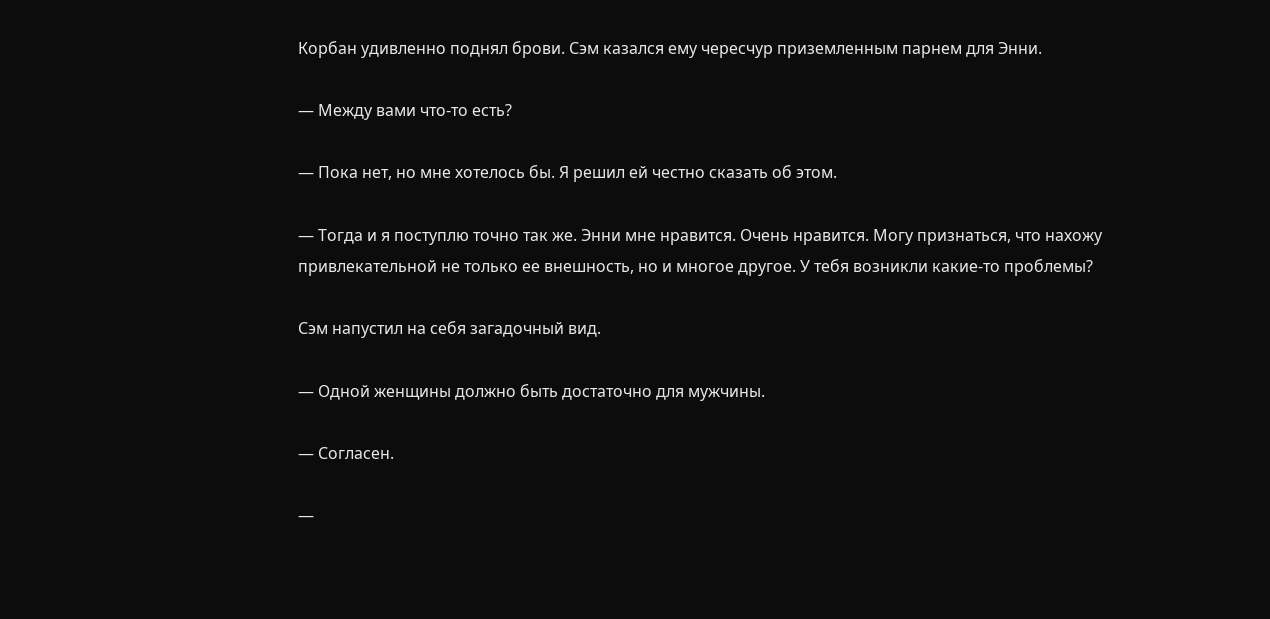Корбан удивленно поднял брови. Сэм казался ему чересчур приземленным парнем для Энни.

— Между вами что-то есть?

— Пока нет, но мне хотелось бы. Я решил ей честно сказать об этом.

— Тогда и я поступлю точно так же. Энни мне нравится. Очень нравится. Могу признаться, что нахожу привлекательной не только ее внешность, но и многое другое. У тебя возникли какие-то проблемы?

Сэм напустил на себя загадочный вид.

— Одной женщины должно быть достаточно для мужчины.

— Согласен.

—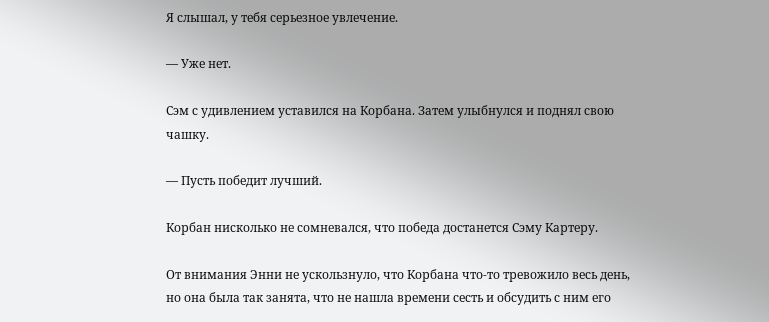Я слышал, у тебя серьезное увлечение.

— Уже нет.

Сэм с удивлением уставился на Корбана. Затем улыбнулся и поднял свою чашку.

— Пусть победит лучший.

Корбан нисколько не сомневался, что победа достанется Сэму Картеру.

От внимания Энни не ускользнуло, что Корбана что-то тревожило весь день, но она была так занята, что не нашла времени сесть и обсудить с ним его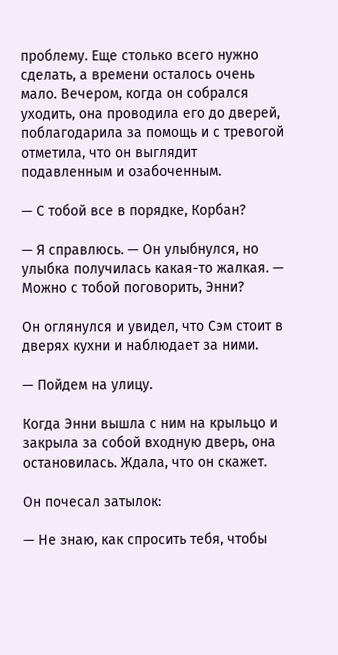проблему. Еще столько всего нужно сделать, а времени осталось очень мало. Вечером, когда он собрался уходить, она проводила его до дверей, поблагодарила за помощь и с тревогой отметила, что он выглядит подавленным и озабоченным.

— С тобой все в порядке, Корбан?

— Я справлюсь. — Он улыбнулся, но улыбка получилась какая-то жалкая. — Можно с тобой поговорить, Энни?

Он оглянулся и увидел, что Сэм стоит в дверях кухни и наблюдает за ними.

— Пойдем на улицу.

Когда Энни вышла с ним на крыльцо и закрыла за собой входную дверь, она остановилась. Ждала, что он скажет.

Он почесал затылок:

— Не знаю, как спросить тебя, чтобы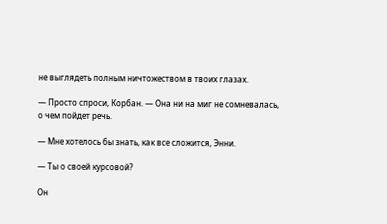не выглядеть полным ничтожеством в твоих глазах.

— Просто спроси, Корбан. — Она ни на миг не сомневалась, о чем пойдет речь.

— Мне хотелось бы знать, как все сложится, Энни.

— Ты о своей курсовой?

Он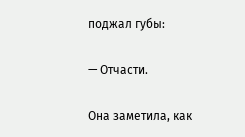поджал губы:

— Отчасти.

Она заметила, как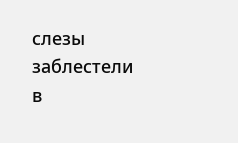слезы заблестели в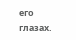его глазах.